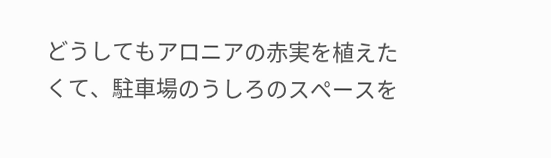どうしてもアロニアの赤実を植えたくて、駐車場のうしろのスペースを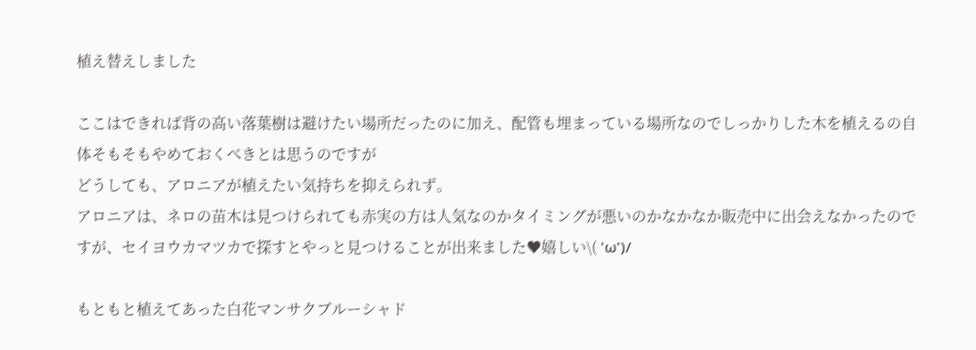植え替えしました

ここはできれば背の高い落葉樹は避けたい場所だったのに加え、配管も埋まっている場所なのでしっかりした木を植えるの自体そもそもやめておくべきとは思うのですが
どうしても、アロニアが植えたい気持ちを抑えられず。
アロニアは、ネロの苗木は見つけられても赤実の方は人気なのかタイミングが悪いのかなかなか販売中に出会えなかったのですが、セイヨウカマツカで探すとやっと見つけることが出来ました♥嬉しい\( 'ω')/

もともと植えてあった白花マンサクブルーシャド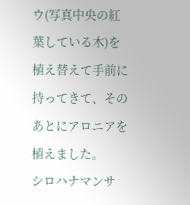ウ(写真中央の紅葉している木)を植え替えて手前に持ってきて、そのあとにアロニアを植えました。
シロハナマンサ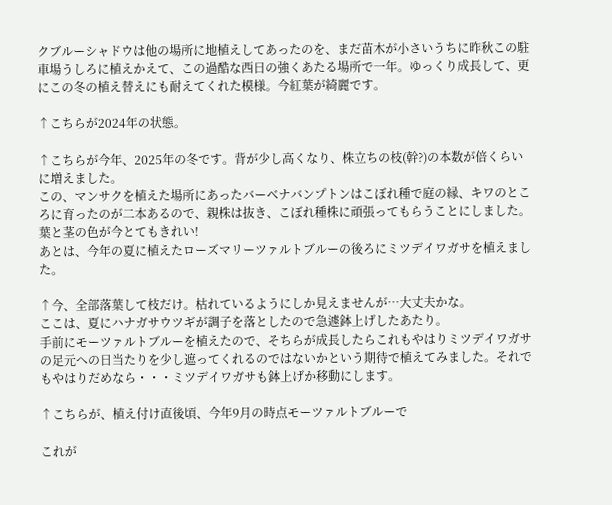クブルーシャドウは他の場所に地植えしてあったのを、まだ苗木が小さいうちに昨秋この駐車場うしろに植えかえて、この過酷な西日の強くあたる場所で一年。ゆっくり成長して、更にこの冬の植え替えにも耐えてくれた模様。今紅葉が綺麗です。

↑こちらが2024年の状態。

↑こちらが今年、2025年の冬です。背が少し高くなり、株立ちの枝(幹?)の本数が倍くらいに増えました。
この、マンサクを植えた場所にあったバーベナバンプトンはこぼれ種で庭の縁、キワのところに育ったのが二本あるので、親株は抜き、こぼれ種株に頑張ってもらうことにしました。葉と茎の色が今とてもきれい!
あとは、今年の夏に植えたローズマリーツァルトブルーの後ろにミツデイワガサを植えました。

↑今、全部落葉して枝だけ。枯れているようにしか見えませんが…大丈夫かな。
ここは、夏にハナガサウツギが調子を落としたので急遽鉢上げしたあたり。
手前にモーツァルトブルーを植えたので、そちらが成長したらこれもやはりミツデイワガサの足元への日当たりを少し遮ってくれるのではないかという期待で植えてみました。それでもやはりだめなら・・・ミツデイワガサも鉢上げか移動にします。

↑こちらが、植え付け直後頃、今年9月の時点モーツァルトブルーで

これが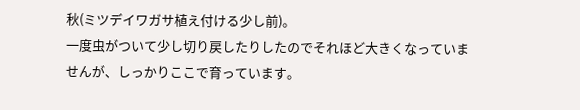秋(ミツデイワガサ植え付ける少し前)。
一度虫がついて少し切り戻したりしたのでそれほど大きくなっていませんが、しっかりここで育っています。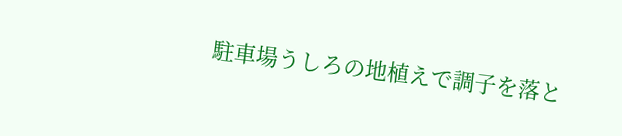駐車場うしろの地植えで調子を落と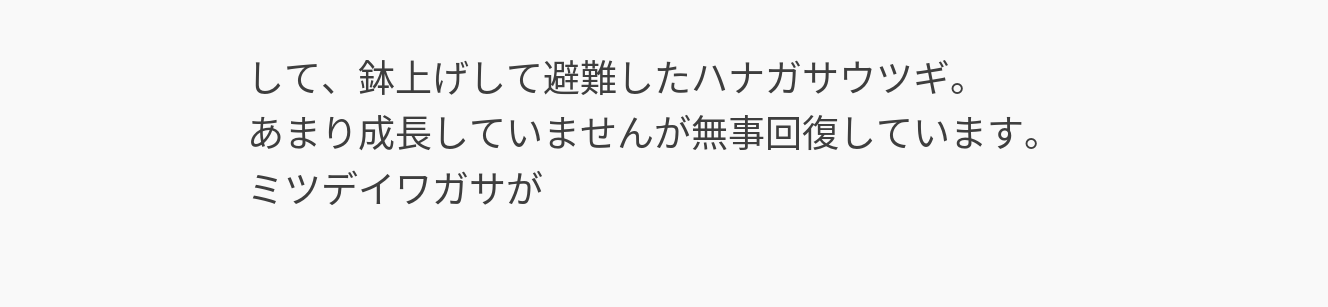して、鉢上げして避難したハナガサウツギ。
あまり成長していませんが無事回復しています。
ミツデイワガサが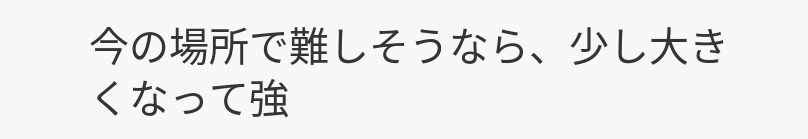今の場所で難しそうなら、少し大きくなって強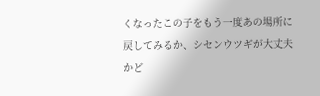くなったこの子をもう一度あの場所に戻してみるか、シセンウツギが大丈夫かど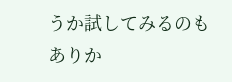うか試してみるのもありか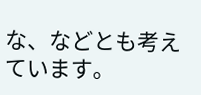な、などとも考えています。